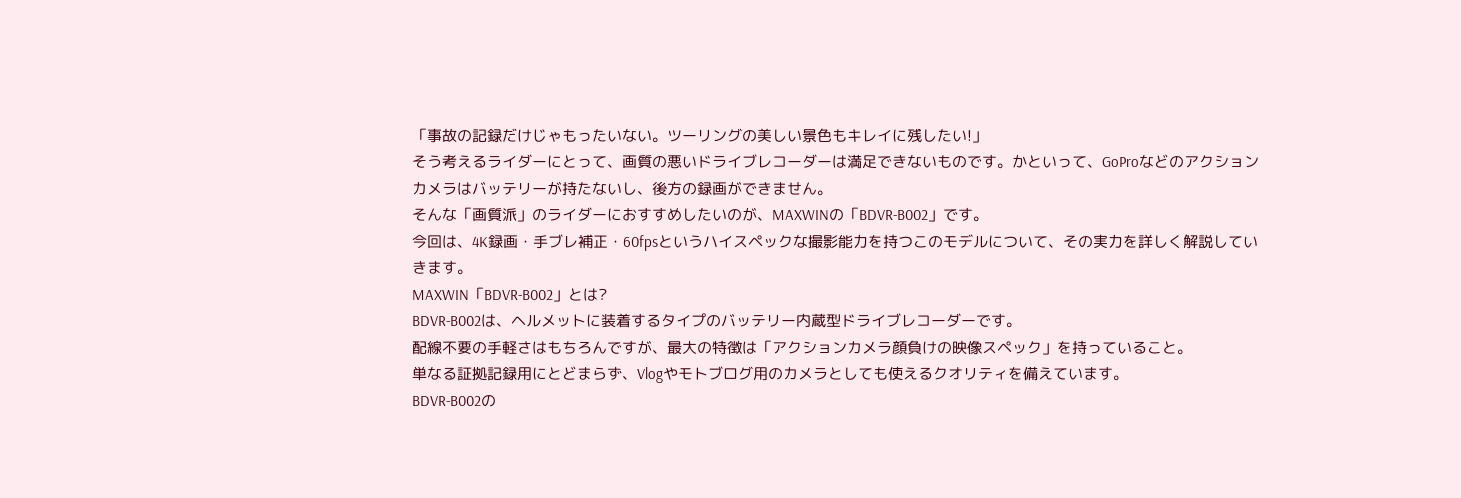「事故の記録だけじゃもったいない。ツーリングの美しい景色もキレイに残したい!」
そう考えるライダーにとって、画質の悪いドライブレコーダーは満足できないものです。かといって、GoProなどのアクションカメラはバッテリーが持たないし、後方の録画ができません。
そんな「画質派」のライダーにおすすめしたいのが、MAXWINの「BDVR-B002」です。
今回は、4K録画・手ブレ補正・60fpsというハイスペックな撮影能力を持つこのモデルについて、その実力を詳しく解説していきます。
MAXWIN「BDVR-B002」とは?
BDVR-B002は、ヘルメットに装着するタイプのバッテリー内蔵型ドライブレコーダーです。
配線不要の手軽さはもちろんですが、最大の特徴は「アクションカメラ顔負けの映像スペック」を持っていること。
単なる証拠記録用にとどまらず、Vlogやモトブログ用のカメラとしても使えるクオリティを備えています。
BDVR-B002の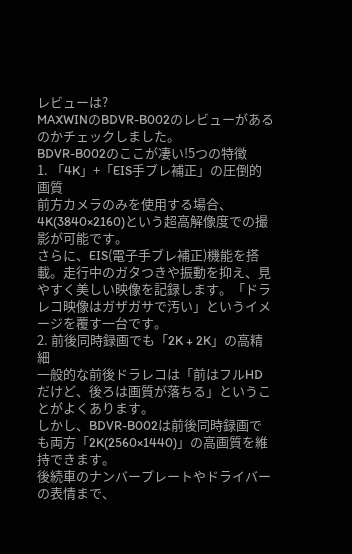レビューは?
MAXWINのBDVR-B002のレビューがあるのかチェックしました。
BDVR-B002のここが凄い!5つの特徴
1. 「4K」+「EIS手ブレ補正」の圧倒的画質
前方カメラのみを使用する場合、4K(3840×2160)という超高解像度での撮影が可能です。
さらに、EIS(電子手ブレ補正)機能を搭載。走行中のガタつきや振動を抑え、見やすく美しい映像を記録します。「ドラレコ映像はガザガサで汚い」というイメージを覆す一台です。
2. 前後同時録画でも「2K + 2K」の高精細
一般的な前後ドラレコは「前はフルHDだけど、後ろは画質が落ちる」ということがよくあります。
しかし、BDVR-B002は前後同時録画でも両方「2K(2560×1440)」の高画質を維持できます。
後続車のナンバープレートやドライバーの表情まで、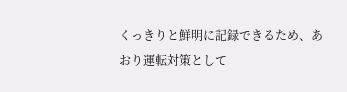くっきりと鮮明に記録できるため、あおり運転対策として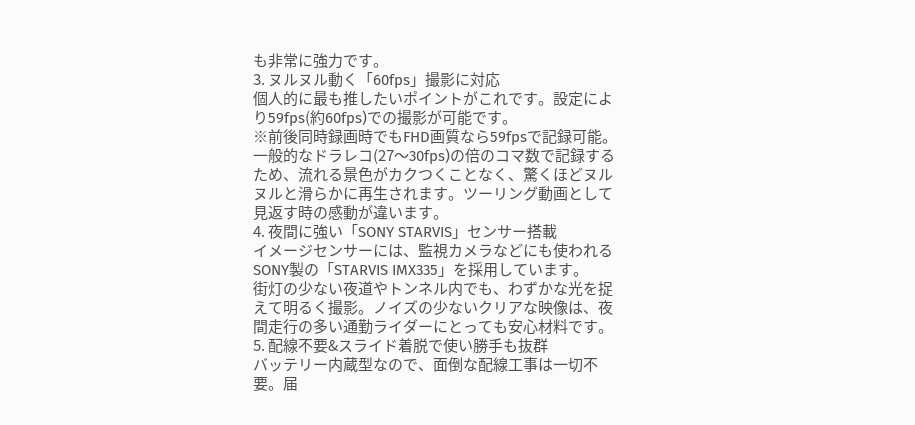も非常に強力です。
3. ヌルヌル動く「60fps」撮影に対応
個人的に最も推したいポイントがこれです。設定により59fps(約60fps)での撮影が可能です。
※前後同時録画時でもFHD画質なら59fpsで記録可能。
一般的なドラレコ(27〜30fps)の倍のコマ数で記録するため、流れる景色がカクつくことなく、驚くほどヌルヌルと滑らかに再生されます。ツーリング動画として見返す時の感動が違います。
4. 夜間に強い「SONY STARVIS」センサー搭載
イメージセンサーには、監視カメラなどにも使われるSONY製の「STARVIS IMX335」を採用しています。
街灯の少ない夜道やトンネル内でも、わずかな光を捉えて明るく撮影。ノイズの少ないクリアな映像は、夜間走行の多い通勤ライダーにとっても安心材料です。
5. 配線不要&スライド着脱で使い勝手も抜群
バッテリー内蔵型なので、面倒な配線工事は一切不要。届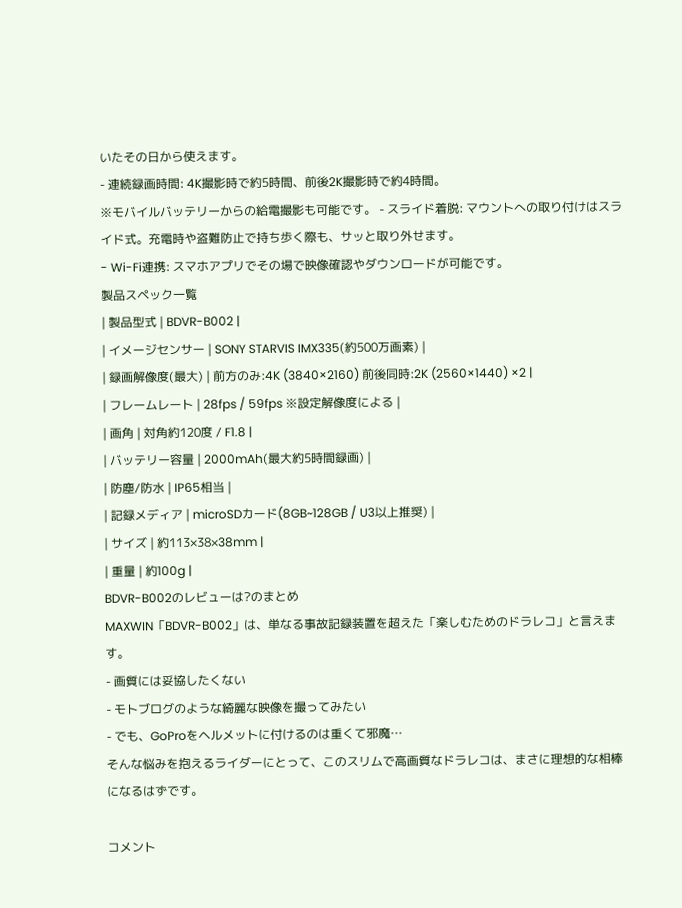いたその日から使えます。
- 連続録画時間: 4K撮影時で約5時間、前後2K撮影時で約4時間。
※モバイルバッテリーからの給電撮影も可能です。 - スライド着脱: マウントへの取り付けはスライド式。充電時や盗難防止で持ち歩く際も、サッと取り外せます。
- Wi-Fi連携: スマホアプリでその場で映像確認やダウンロードが可能です。
製品スペック一覧
| 製品型式 | BDVR-B002 |
| イメージセンサー | SONY STARVIS IMX335(約500万画素) |
| 録画解像度(最大) | 前方のみ:4K (3840×2160) 前後同時:2K (2560×1440) ×2 |
| フレームレート | 28fps / 59fps ※設定解像度による |
| 画角 | 対角約120度 / F1.8 |
| バッテリー容量 | 2000mAh(最大約5時間録画) |
| 防塵/防水 | IP65相当 |
| 記録メディア | microSDカード(8GB~128GB / U3以上推奨) |
| サイズ | 約113×38×38mm |
| 重量 | 約100g |
BDVR-B002のレビューは?のまとめ
MAXWIN「BDVR-B002」は、単なる事故記録装置を超えた「楽しむためのドラレコ」と言えます。
- 画質には妥協したくない
- モトブログのような綺麗な映像を撮ってみたい
- でも、GoProをヘルメットに付けるのは重くて邪魔…
そんな悩みを抱えるライダーにとって、このスリムで高画質なドラレコは、まさに理想的な相棒になるはずです。

コメント